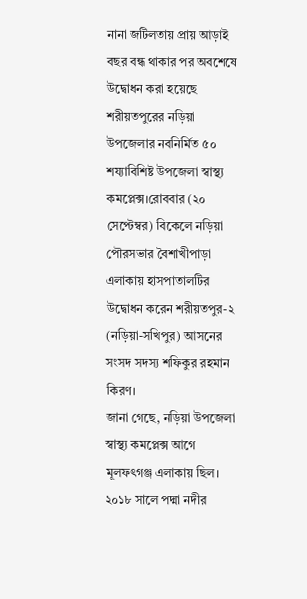নানা জটিলতায় প্রায় আড়াই বছর বন্ধ থাকার পর অবশেষে উদ্বোধন করা হয়েছে শরীয়তপুরের নড়িয়া উপজেলার নবনির্মিত ৫০ শয্যাবিশিষ্ট উপজেলা স্বাস্থ্য কমপ্লেক্স।রোববার (২০ সেপ্টেম্বর) বিকেলে নড়িয়া পৌরসভার বৈশাখীপাড়া এলাকায় হাসপাতালটির উদ্বোধন করেন শরীয়তপুর-২ (নড়িয়া-সখিপুর) আসনের সংসদ সদস্য শফিকুর রহমান কিরণ।
জানা গেছে, নড়িয়া উপজেলা স্বাস্থ্য কমপ্লেক্স আগে মূলফৎগঞ্জ এলাকায় ছিল। ২০১৮ সালে পদ্মা নদীর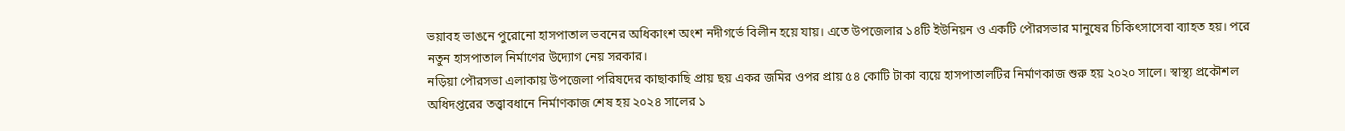ভয়াবহ ভাঙনে পুরোনো হাসপাতাল ভবনের অধিকাংশ অংশ নদীগর্ভে বিলীন হয়ে যায়। এতে উপজেলার ১৪টি ইউনিয়ন ও একটি পৌরসভার মানুষের চিকিৎসাসেবা ব্যাহত হয়। পরে নতুন হাসপাতাল নির্মাণের উদ্যোগ নেয় সরকার।
নড়িয়া পৌরসভা এলাকায় উপজেলা পরিষদের কাছাকাছি প্রায় ছয় একর জমির ওপর প্রায় ৫৪ কোটি টাকা ব্যয়ে হাসপাতালটির নির্মাণকাজ শুরু হয় ২০২০ সালে। স্বাস্থ্য প্রকৌশল অধিদপ্তরের তত্ত্বাবধানে নির্মাণকাজ শেষ হয় ২০২৪ সালের ১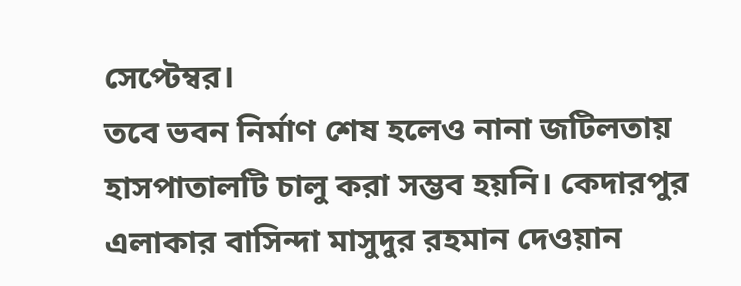সেপ্টেম্বর।
তবে ভবন নির্মাণ শেষ হলেও নানা জটিলতায় হাসপাতালটি চালু করা সম্ভব হয়নি। কেদারপুর এলাকার বাসিন্দা মাসুদুর রহমান দেওয়ান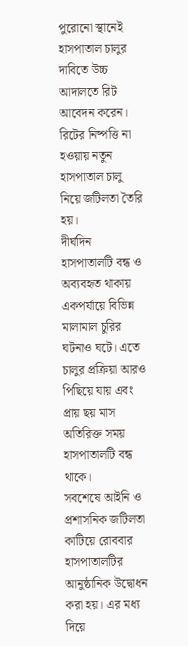পুরোনো স্থানেই হাসপাতাল চালুর দাবিতে উচ্চ আদালতে রিট আবেদন করেন। রিটের নিষ্পত্তি না হওয়ায় নতুন হাসপাতাল চালু নিয়ে জটিলতা তৈরি হয়।
দীর্ঘদিন হাসপাতালটি বন্ধ ও অব্যবহৃত থাকায় একপর্যায়ে বিভিন্ন মালামাল চুরির ঘটনাও ঘটে। এতে চালুর প্রক্রিয়া আরও পিছিয়ে যায় এবং প্রায় ছয় মাস অতিরিক্ত সময় হাসপাতালটি বন্ধ থাকে।
সবশেষে আইনি ও প্রশাসনিক জটিলতা কাটিয়ে রোববার হাসপাতালটির আনুষ্ঠানিক উদ্বোধন করা হয়। এর মধ্য দিয়ে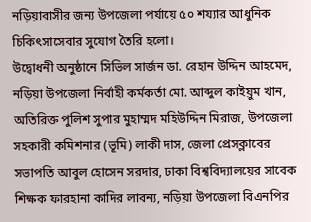নড়িয়াবাসীর জন্য উপজেলা পর্যায়ে ৫০ শয্যার আধুনিক চিকিৎসাসেবার সুযোগ তৈরি হলো।
উদ্বোধনী অনুষ্ঠানে সিভিল সার্জন ডা. রেহান উদ্দিন আহমেদ, নড়িয়া উপজেলা নির্বাহী কর্মকর্তা মো. আব্দুল কাইয়ুম খান, অতিরিক্ত পুলিশ সুপার মুহাম্মদ মহিউদ্দিন মিরাজ, উপজেলা সহকারী কমিশনার (ভূমি) লাকী দাস, জেলা প্রেসক্লাবের সভাপতি আবুল হোসেন সরদার, ঢাকা বিশ্ববিদ্যালয়ের সাবেক শিক্ষক ফারহানা কাদির লাবন্য, নড়িয়া উপজেলা বিএনপির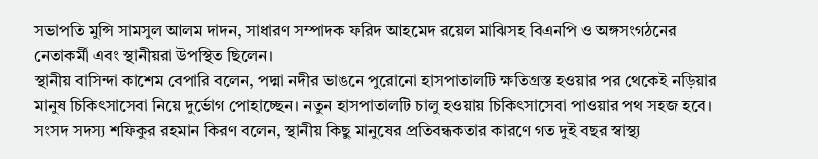সভাপতি মুন্সি সামসুল আলম দাদন, সাধারণ সম্পাদক ফরিদ আহমেদ রয়েল মাঝিসহ বিএনপি ও অঙ্গসংগঠনের নেতাকর্মী এবং স্থানীয়রা উপস্থিত ছিলেন।
স্থানীয় বাসিন্দা কাশেম বেপারি বলেন, পদ্মা নদীর ভাঙনে পুরোনো হাসপাতালটি ক্ষতিগ্রস্ত হওয়ার পর থেকেই নড়িয়ার মানুষ চিকিৎসাসেবা নিয়ে দুর্ভোগ পোহাচ্ছেন। নতুন হাসপাতালটি চালু হওয়ায় চিকিৎসাসেবা পাওয়ার পথ সহজ হবে।
সংসদ সদস্য শফিকুর রহমান কিরণ বলেন, স্থানীয় কিছু মানুষের প্রতিবন্ধকতার কারণে গত দুই বছর স্বাস্থ্য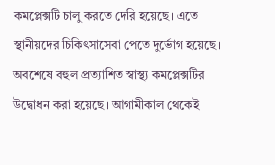কমপ্লেক্সটি চালু করতে দেরি হয়েছে। এতে স্থানীয়দের চিকিৎসাসেবা পেতে দুর্ভোগ হয়েছে। অবশেষে বহুল প্রত্যাশিত স্বাস্থ্য কমপ্লেক্সটির উদ্বোধন করা হয়েছে। আগামীকাল থেকেই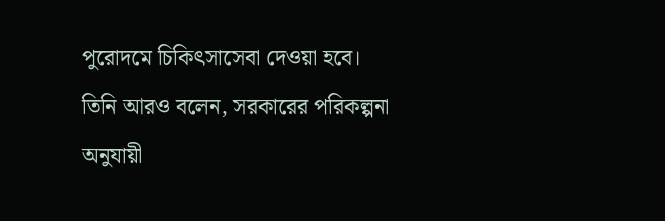পুরোদমে চিকিৎসাসেবা দেওয়া হবে।
তিনি আরও বলেন, সরকারের পরিকল্পনা অনুযায়ী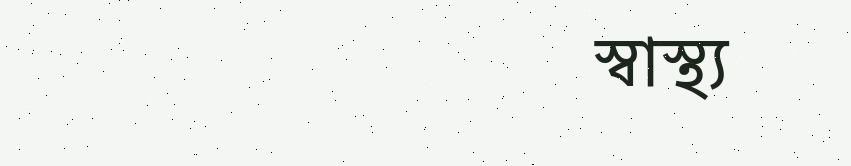স্বাস্থ্য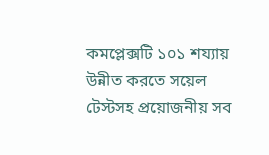কমপ্লেক্সটি ১০১ শয্যায় উন্নীত করতে সয়েল টেস্টসহ প্রয়োজনীয় সব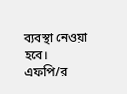ব্যবস্থা নেওয়া হবে।
এফপি/র